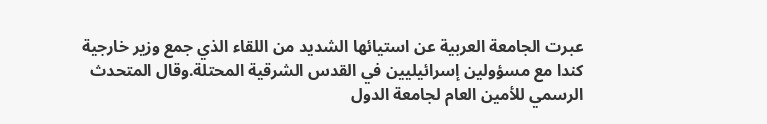عبرت الجامعة العربية عن استيائها الشديد من اللقاء الذي جمع وزير خارجية كندا مع مسؤولين إسرائيليين في القدس الشرقية المحتلة.وقال المتحدث الرسمي للأمين العام لجامعة الدول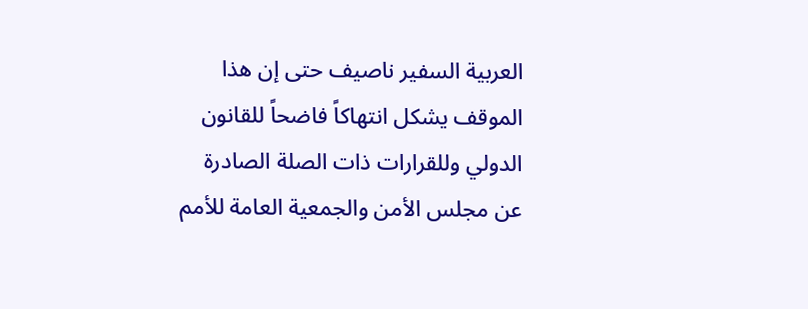العربية السفير ناصيف حتى إن هذا الموقف يشكل انتهاكاً فاضحاً للقانون الدولي وللقرارات ذات الصلة الصادرة عن مجلس الأمن والجمعية العامة للأمم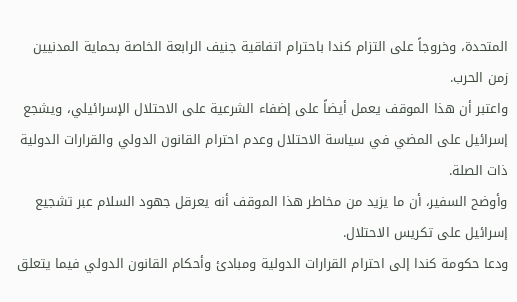المتحدة، وخروجاً على التزام كندا باحترام اتفاقية جنيف الرابعة الخاصة بحماية المدنيين زمن الحرب.
واعتبر أن هذا الموقف يعمل أيضاً على إضفاء الشرعية على الاحتلال الإسرائيلي، ويشجع إسرائيل على المضي في سياسة الاحتلال وعدم احترام القانون الدولي والقرارات الدولية ذات الصلة.
وأوضح السفير، أن ما يزيد من مخاطر هذا الموقف أنه يعرقل جهود السلام عبر تشجيع إسرائيل على تكريس الاحتلال.
ودعا حكومة كندا إلى احترام القرارات الدولية ومبادئ وأحكام القانون الدولي فيما يتعلق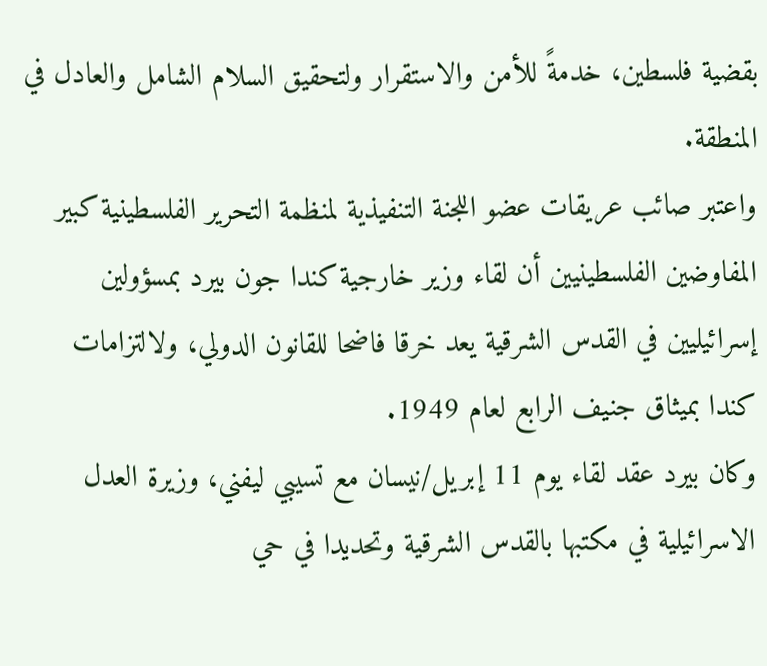بقضية فلسطين، خدمةً للأمن والاستقرار ولتحقيق السلام الشامل والعادل في المنطقة.
واعتبر صائب عريقات عضو اللجنة التنفيذية لمنظمة التحرير الفلسطينية كبير المفاوضين الفلسطينيين أن لقاء وزير خارجية كندا جون بيرد بمسؤولين إسرائيليين في القدس الشرقية يعد خرقا فاضحا للقانون الدولي، ولالتزامات كندا بميثاق جنيف الرابع لعام 1949.
وكان بيرد عقد لقاء يوم 11 إبريل/نيسان مع تسيبي ليفني، وزيرة العدل الاسرائيلية في مكتبها بالقدس الشرقية وتحديدا في حي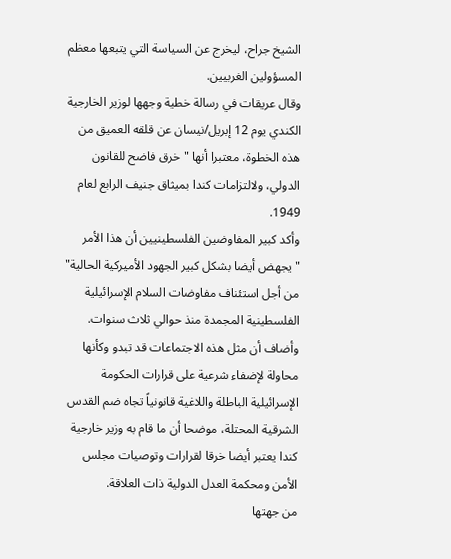الشيخ جراح، ليخرج عن السياسة التي يتبعها معظم المسؤولين الغربيين.
وقال عريقات في رسالة خطية وجهها لوزير الخارجية الكندي يوم 12 إبريل/نيسان عن قلقه العميق من هذه الخطوة، معتبرا أنها "خرق فاضح للقانون الدولي، ولالتزامات كندا بميثاق جنيف الرابع لعام 1949.
وأكد كبير المفاوضين الفلسطينيين أن هذا الأمر "يجهض أيضا بشكل كبير الجهود الأميركية الحالية" من أجل استئناف مفاوضات السلام الإسرائيلية الفلسطينية المجمدة منذ حوالي ثلاث سنوات.
وأضاف أن مثل هذه الاجتماعات قد تبدو وكأنها محاولة لإضفاء شرعية على قرارات الحكومة الإسرائيلية الباطلة واللاغية قانونياً تجاه ضم القدس الشرقية المحتلة، موضحا أن ما قام به وزير خارجية كندا يعتبر أيضا خرقا لقرارات وتوصيات مجلس الأمن ومحكمة العدل الدولية ذات العلاقة.
من جهتها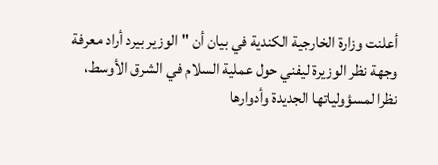أعلنت وزارة الخارجية الكندية في بيان أن "الوزير بيرد أراد معرفة وجهة نظر الوزيرة ليفني حول عملية السلام في الشرق الأوسط، نظرا لمسؤولياتها الجديدة وأدوارها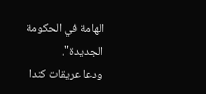الهامة في الحكومة الجديدة".
ودعا عريقات كندا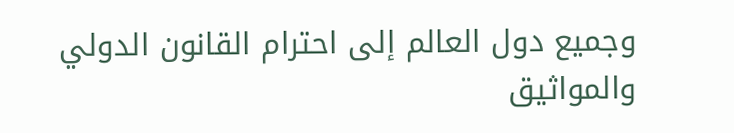وجميع دول العالم إلى احترام القانون الدولي والمواثيق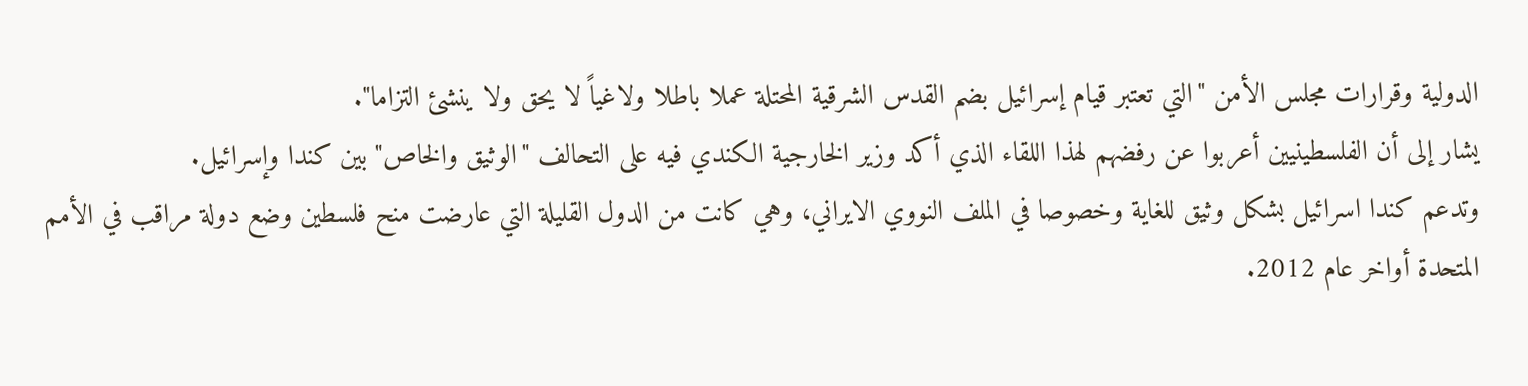الدولية وقرارات مجلس الأمن "التي تعتبر قيام إسرائيل بضم القدس الشرقية المحتلة عملا باطلا ولاغياً لا يحق ولا ينشئ التزاما".
يشار إلى أن الفلسطينيين أعربوا عن رفضهم لهذا اللقاء الذي أكد وزير الخارجية الكندي فيه على التحالف "الوثيق والخاص" بين كندا وإسرائيل.
وتدعم كندا اسرائيل بشكل وثيق للغاية وخصوصا في الملف النووي الايراني، وهي كانت من الدول القليلة التي عارضت منح فلسطين وضع دولة مراقب في الأمم المتحدة أواخر عام 2012.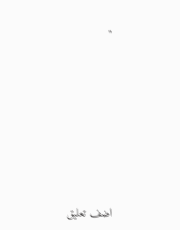"








اضف تعليق